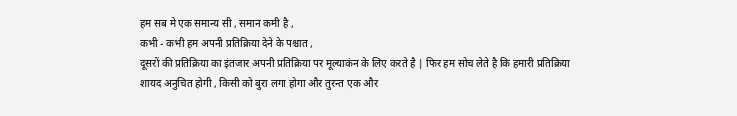हम सब मे एक समान्य सी , समान कमी है ,
कभी - कभी हम अपनी प्रतिक्रिया देने के पश्चात ,
दूसरों की प्रतिक्रिया का इंतजार अपनी प्रतिक्रिया पर मूल्याकंन के लिए करते है | फिर हम सोच लेते है कि हमारी प्रतिक्रिया शायद अनुचित होगी , किसी को बुरा लगा होगा और तुरन्त एक और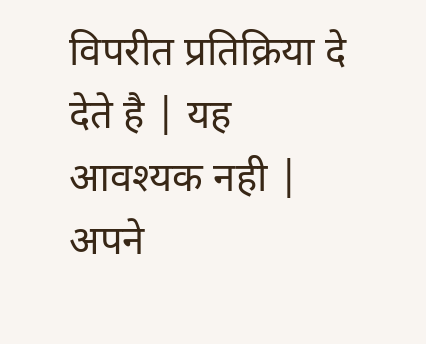विपरीत प्रतिक्रिया दे देते है | यह आवश्यक नही | अपने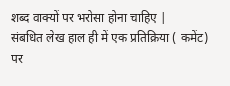शब्द वाक्यों पर भरोसा होना चाहिए |
संबधित लेख हाल ही में एक प्रतिक्रिया ( कमेंट) पर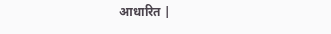आधारित |